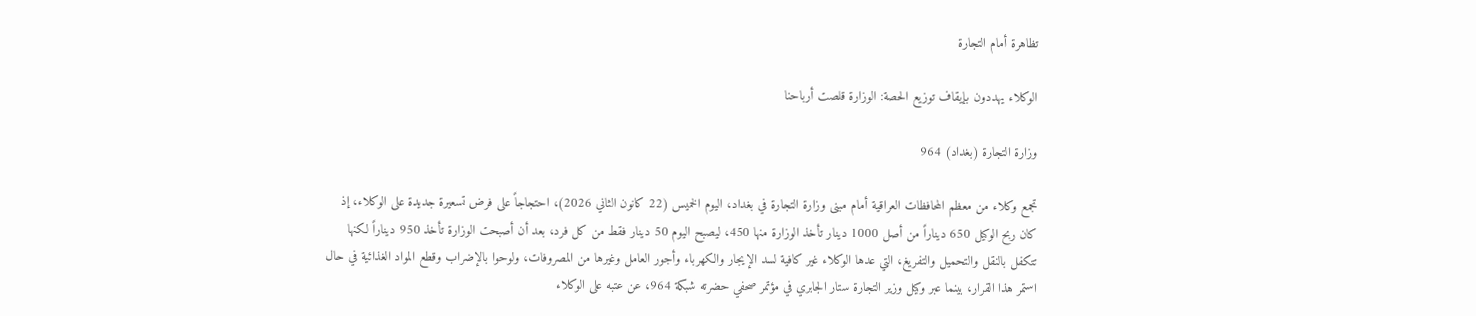تظاهرة أمام التجارة

الوكلاء يهددون بإيقاف توزيع الحصة: الوزارة قلصت أرباحنا

وزارة التجارة (بغداد) 964

تجمع وكلاء من معظم المحافظات العراقية أمام مبنى وزارة التجارة في بغداد، اليوم الخميس (22 كانون الثاني 2026)، احتجاجاً على فرض تسعيرة جديدة على الوكلاء، إذ كان ربح الوكيل 650 ديناراً من أصل 1000 دينار تأخذ الوزارة منها 450، ليصبح اليوم 50 دينار فقط من كل فرد، بعد أن أصبحت الوزارة تأخذ 950 ديناراً لكنها تتكفل بالنقل والتحميل والتفريغ، التي عدها الوكلاء غير كافية لسد الإيجار والكهرباء وأجور العامل وغيرها من المصروفات، ولوحوا بالإضراب وقطع المواد الغذائية في حال استمر هذا القرار، بينما عبر وكيل وزير التجارة ستار الجابري في مؤتمر صحفي حضرته شبكة 964، عن عتبه على الوكلاء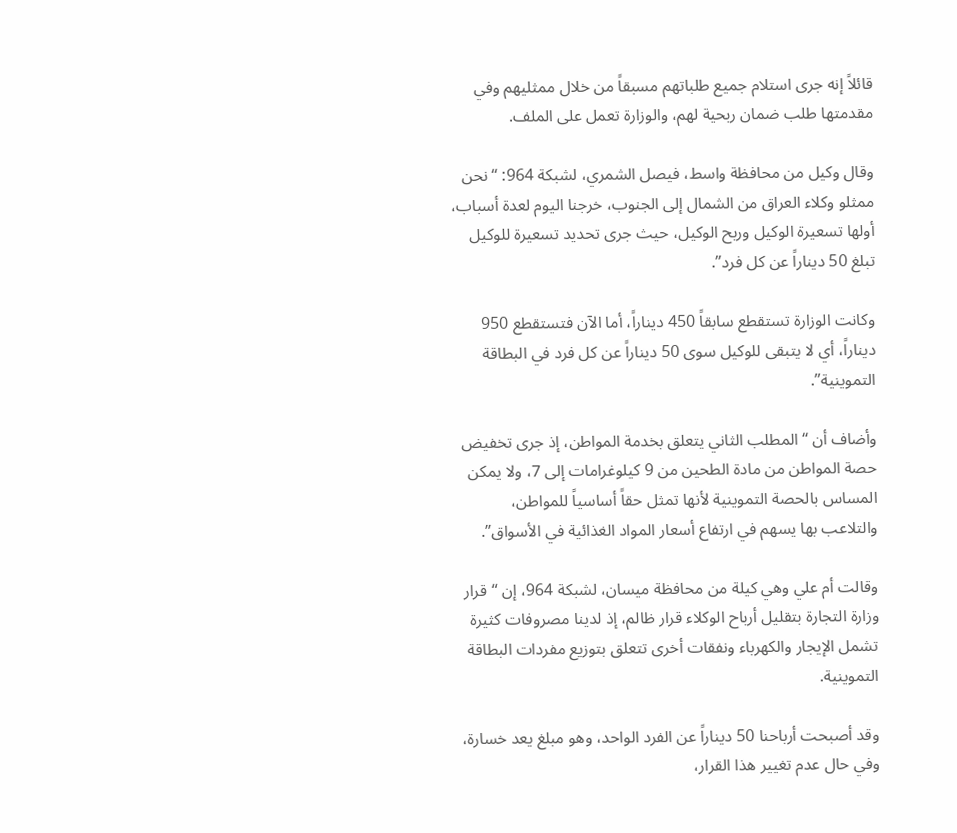قائلاً إنه جرى استلام جميع طلباتهم مسبقاً من خلال ممثليهم وفي مقدمتها طلب ضمان ربحية لهم، والوزارة تعمل على الملف.

وقال وكيل من محافظة واسط، فيصل الشمري، لشبكة 964: “نحن ممثلو وكلاء العراق من الشمال إلى الجنوب، خرجنا اليوم لعدة أسباب، أولها تسعيرة الوكيل وربح الوكيل، حيث جرى تحديد تسعيرة للوكيل تبلغ 50 ديناراً عن كل فرد”.

وكانت الوزارة تستقطع سابقاً 450 ديناراً، أما الآن فتستقطع 950 ديناراً، أي لا يتبقى للوكيل سوى 50 ديناراً عن كل فرد في البطاقة التموينية”.

وأضاف أن “المطلب الثاني يتعلق بخدمة المواطن، إذ جرى تخفيض حصة المواطن من مادة الطحين من 9 كيلوغرامات إلى 7، ولا يمكن المساس بالحصة التموينية لأنها تمثل حقاً أساسياً للمواطن، والتلاعب بها يسهم في ارتفاع أسعار المواد الغذائية في الأسواق”.

وقالت أم علي وهي كيلة من محافظة ميسان، لشبكة 964، إن “قرار وزارة التجارة بتقليل أرباح الوكلاء قرار ظالم، إذ لدينا مصروفات كثيرة تشمل الإيجار والكهرباء ونفقات أخرى تتعلق بتوزيع مفردات البطاقة التموينية.

وقد أصبحت أرباحنا 50 ديناراً عن الفرد الواحد، وهو مبلغ يعد خسارة، وفي حال عدم تغيير هذا القرار،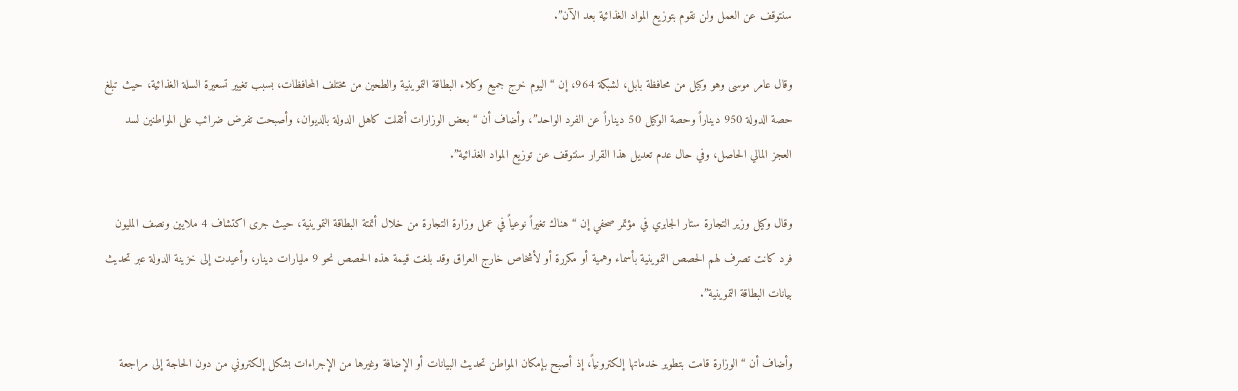سنتوقف عن العمل ولن نقوم بتوزيع المواد الغذائية بعد الآن”.

وقال عامر موسى وهو وكيل من محافظة بابل، لشبكة 964، إن “اليوم خرج جميع وكلاء البطاقة التموينية والطحين من مختلف المحافظات، بسبب تغيير تسعيرة السلة الغذائية، حيث تبلغ حصة الدولة 950 ديناراً وحصة الوكيل 50 ديناراً عن الفرد الواحد”، وأضاف أن “بعض الوزارات أثقلت كاهل الدولة بالديوان، وأصبحت تفرض ضرائب على المواطنين لسد العجز المالي الحاصل، وفي حال عدم تعديل هذا القرار سنتوقف عن توزيع المواد الغذائية”.

وقال وكيل وزير التجارة ستار الجابري في مؤتمر صحفي إن “هناك تغيراً نوعياً في عمل وزارة التجارة من خلال أتمتة البطاقة التموينية، حيث جرى اكتشاف 4 ملايين ونصف المليون فرد كانت تصرف لهم الحصص التموينية بأسماء وهمية أو مكررة أو لأشخاص خارج العراق وقد بلغت قيمة هذه الحصص نحو 9 مليارات دينار، وأعيدت إلى خزينة الدولة عبر تحديث بيانات البطاقة التموينية”.

وأضاف أن “الوزارة قامت بتطوير خدماتها إلكترونياً، إذ أصبح بإمكان المواطن تحديث البيانات أو الإضافة وغيرها من الإجراءات بشكل إلكتروني من دون الحاجة إلى مراجعة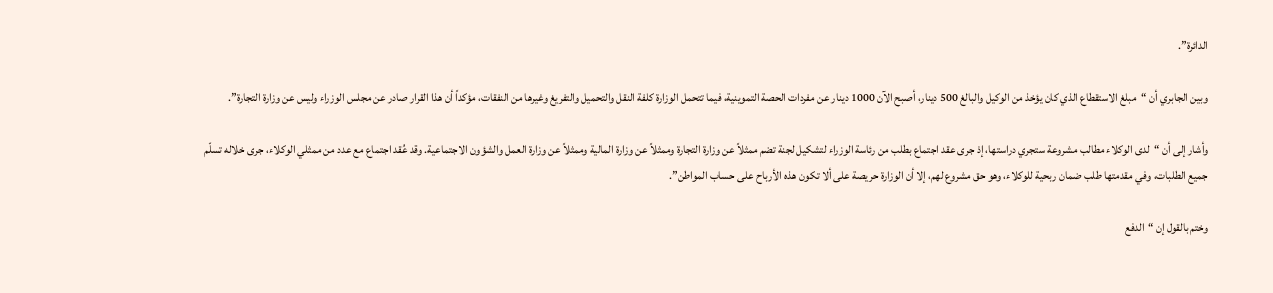الدائرة”.

وبين الجابري أن “مبلغ الاستقطاع الذي كان يؤخذ من الوكيل والبالغ 500 دينار، أصبح الآن 1000 دينار عن مفردات الحصة التموينية، فيما تتحمل الوزارة كلفة النقل والتحميل والتفريغ وغيرها من النفقات، مؤكداً أن هذا القرار صادر عن مجلس الوزراء وليس عن وزارة التجارة”.

وأشار إلى أن “لدى الوكلاء مطالب مشروعة ستجري دراستها، إذ جرى عقد اجتماع بطلب من رئاسة الوزراء لتشكيل لجنة تضم ممثلاً عن وزارة التجارة وممثلاً عن وزارة المالية وممثلاً عن وزارة العمل والشؤون الاجتماعية. وقد عُقد اجتماع مع عدد من ممثلي الوكلاء، جرى خلاله تسلّم جميع الطلبات، وفي مقدمتها طلب ضمان ربحية للوكلاء، وهو حق مشروع لهم، إلا أن الوزارة حريصة على ألا تكون هذه الأرباح على حساب المواطن”.

وختم بالقول إن “الدفع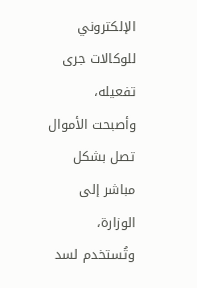الإلكتروني للوكالات جرى تفعيله، وأصبحت الأموال تصل بشكل مباشر إلى الوزارة، وتُستخدم لسد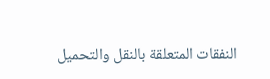النفقات المتعلقة بالنقل والتحميل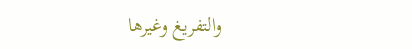والتفريغ وغيرها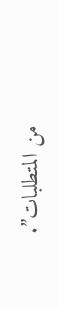من المتطلبات”.